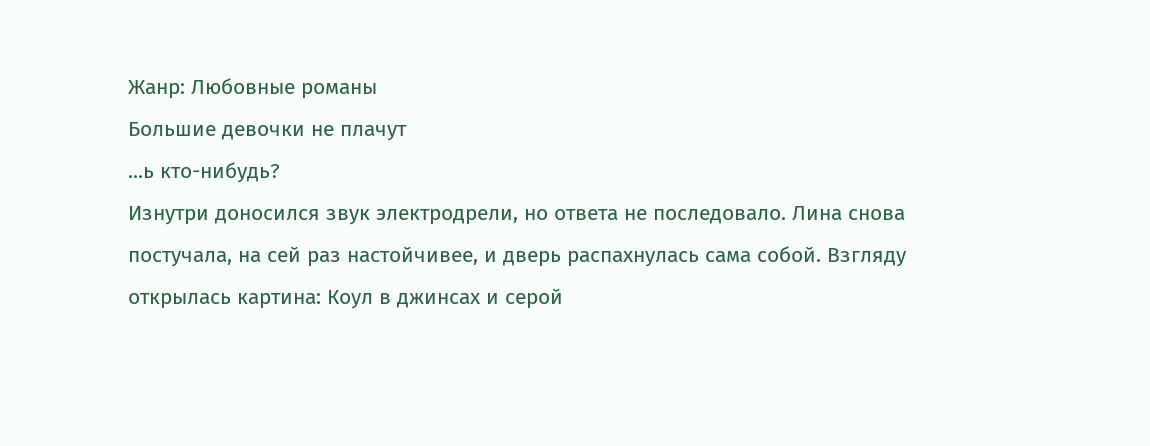Жанр: Любовные романы
Большие девочки не плачут
...ь кто-нибудь?
Изнутри доносился звук электродрели, но ответа не последовало. Лина снова
постучала, на сей раз настойчивее, и дверь распахнулась сама собой. Взгляду
открылась картина: Коул в джинсах и серой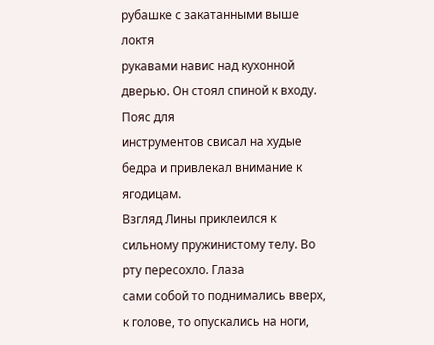рубашке с закатанными выше локтя
рукавами навис над кухонной дверью. Он стоял спиной к входу. Пояс для
инструментов свисал на худые бедра и привлекал внимание к ягодицам.
Взгляд Лины приклеился к сильному пружинистому телу. Во рту пересохло. Глаза
сами собой то поднимались вверх, к голове, то опускались на ноги,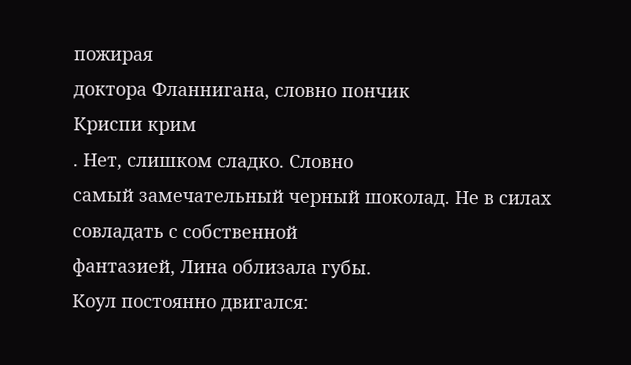пожирая
доктора Фланнигана, словно пончик
Криспи крим
. Нет, слишком сладко. Словно
самый замечательный черный шоколад. Не в силах совладать с собственной
фантазией, Лина облизала губы.
Коул постоянно двигался: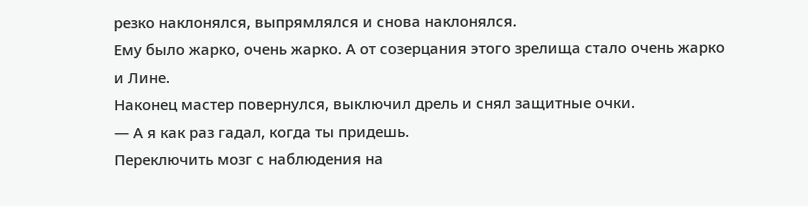резко наклонялся, выпрямлялся и снова наклонялся.
Ему было жарко, очень жарко. А от созерцания этого зрелища стало очень жарко
и Лине.
Наконец мастер повернулся, выключил дрель и снял защитные очки.
— А я как раз гадал, когда ты придешь.
Переключить мозг с наблюдения на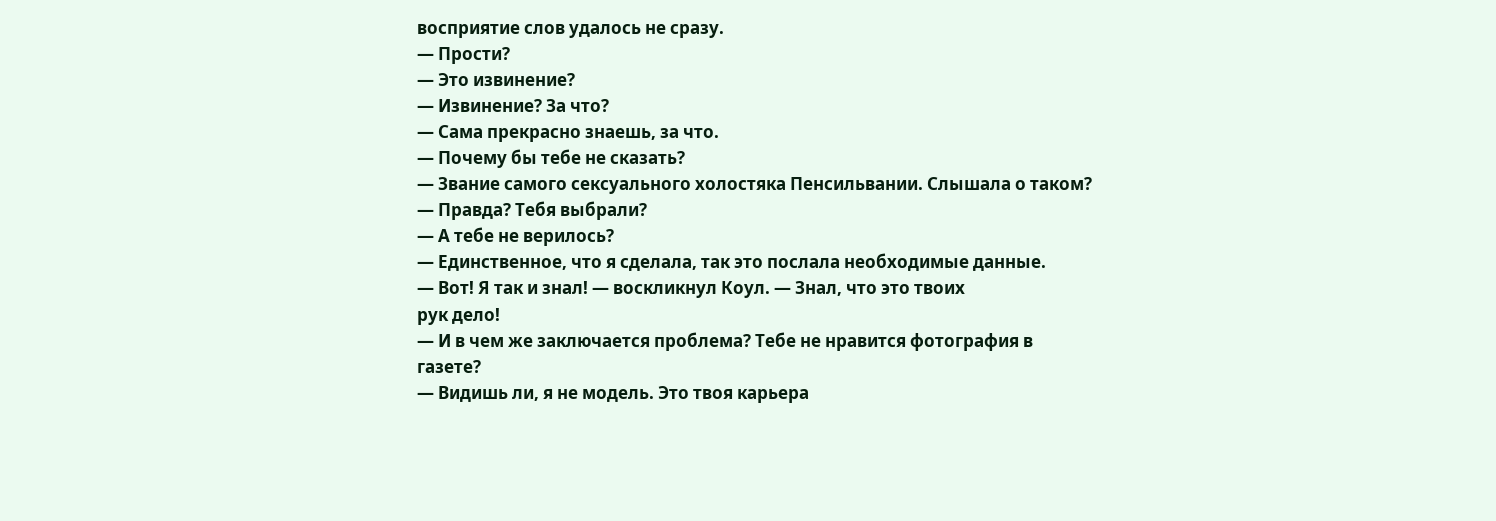восприятие слов удалось не сразу.
— Прости?
— Это извинение?
— Извинение? За что?
— Сама прекрасно знаешь, за что.
— Почему бы тебе не сказать?
— Звание самого сексуального холостяка Пенсильвании. Слышала о таком?
— Правда? Тебя выбрали?
— А тебе не верилось?
— Единственное, что я сделала, так это послала необходимые данные.
— Вот! Я так и знал! — воскликнул Коул. — Знал, что это твоих
рук дело!
— И в чем же заключается проблема? Тебе не нравится фотография в
газете?
— Видишь ли, я не модель. Это твоя карьера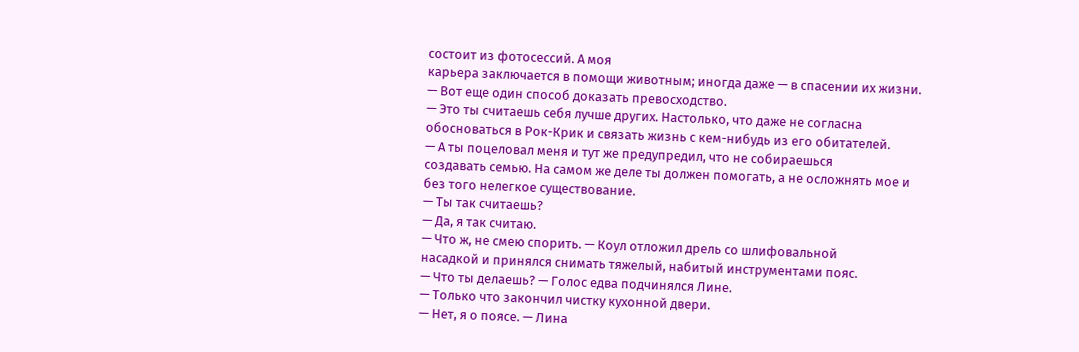состоит из фотосессий. А моя
карьера заключается в помощи животным; иногда даже — в спасении их жизни.
— Вот еще один способ доказать превосходство.
— Это ты считаешь себя лучше других. Настолько, что даже не согласна
обосноваться в Рок-Крик и связать жизнь с кем-нибудь из его обитателей.
— А ты поцеловал меня и тут же предупредил, что не собираешься
создавать семью. На самом же деле ты должен помогать, а не осложнять мое и
без того нелегкое существование.
— Ты так считаешь?
— Да, я так считаю.
— Что ж, не смею спорить. — Коул отложил дрель со шлифовальной
насадкой и принялся снимать тяжелый, набитый инструментами пояс.
— Что ты делаешь? — Голос едва подчинялся Лине.
— Только что закончил чистку кухонной двери.
— Нет, я о поясе. — Лина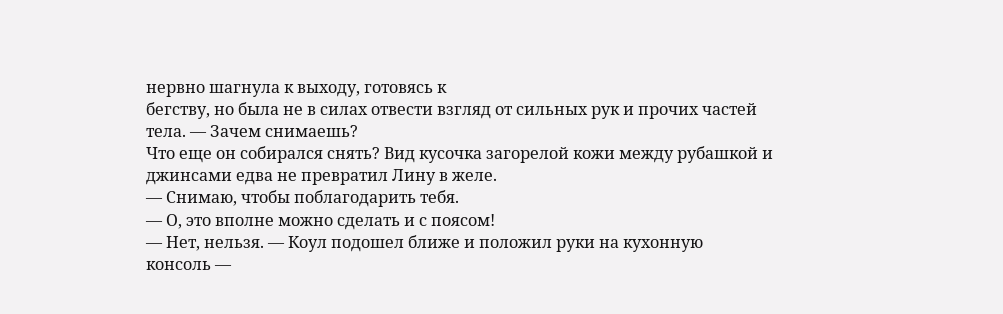нервно шагнула к выходу, готовясь к
бегству, но была не в силах отвести взгляд от сильных рук и прочих частей
тела. — Зачем снимаешь?
Что еще он собирался снять? Вид кусочка загорелой кожи между рубашкой и
джинсами едва не превратил Лину в желе.
— Снимаю, чтобы поблагодарить тебя.
— О, это вполне можно сделать и с поясом!
— Нет, нельзя. — Коул подошел ближе и положил руки на кухонную
консоль —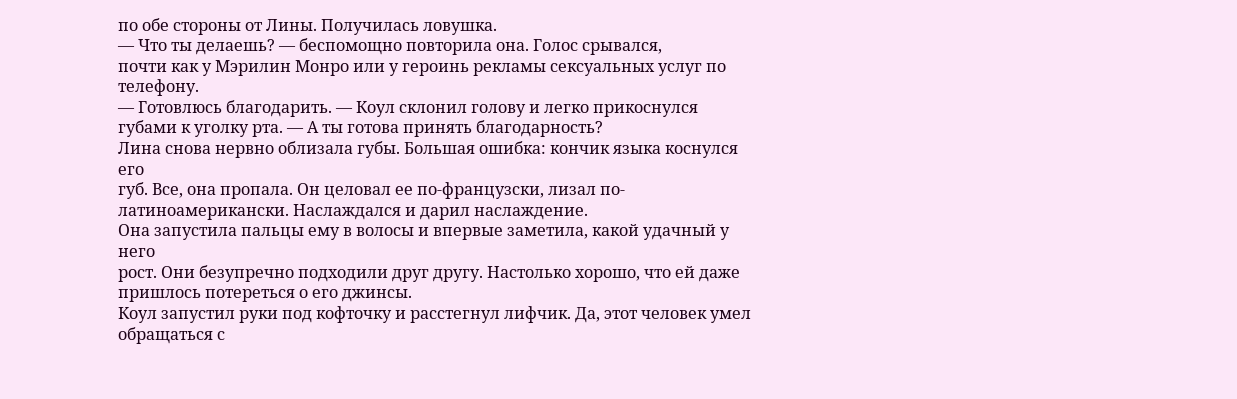по обе стороны от Лины. Получилась ловушка.
— Что ты делаешь? — беспомощно повторила она. Голос срывался,
почти как у Мэрилин Монро или у героинь рекламы сексуальных услуг по
телефону.
— Готовлюсь благодарить. — Коул склонил голову и легко прикоснулся
губами к уголку рта. — А ты готова принять благодарность?
Лина снова нервно облизала губы. Большая ошибка: кончик языка коснулся его
губ. Все, она пропала. Он целовал ее по-французски, лизал по-
латиноамерикански. Наслаждался и дарил наслаждение.
Она запустила пальцы ему в волосы и впервые заметила, какой удачный у него
рост. Они безупречно подходили друг другу. Настолько хорошо, что ей даже
пришлось потереться о его джинсы.
Коул запустил руки под кофточку и расстегнул лифчик. Да, этот человек умел
обращаться с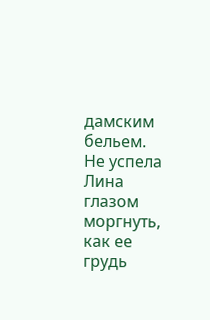дамским бельем. Не успела Лина глазом моргнуть, как ее грудь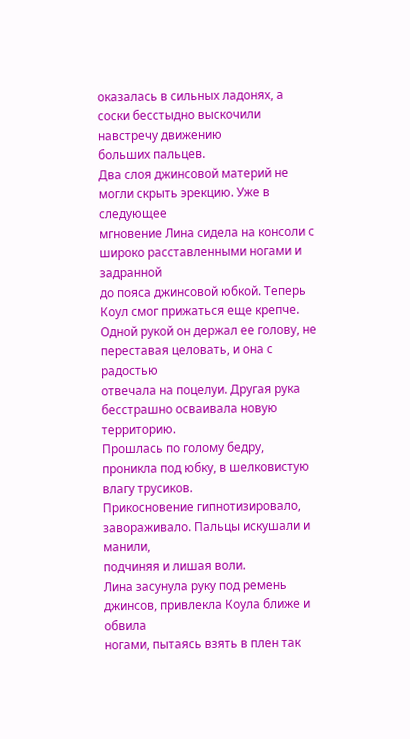оказалась в сильных ладонях, а соски бесстыдно выскочили навстречу движению
больших пальцев.
Два слоя джинсовой материй не могли скрыть эрекцию. Уже в следующее
мгновение Лина сидела на консоли с широко расставленными ногами и задранной
до пояса джинсовой юбкой. Теперь Коул смог прижаться еще крепче.
Одной рукой он держал ее голову, не переставая целовать, и она с радостью
отвечала на поцелуи. Другая рука бесстрашно осваивала новую территорию.
Прошлась по голому бедру, проникла под юбку, в шелковистую влагу трусиков.
Прикосновение гипнотизировало, завораживало. Пальцы искушали и манили,
подчиняя и лишая воли.
Лина засунула руку под ремень джинсов, привлекла Коула ближе и обвила
ногами, пытаясь взять в плен так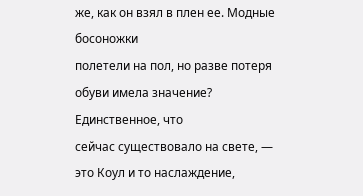же, как он взял в плен ее. Модные босоножки
полетели на пол, но разве потеря обуви имела значение? Единственное, что
сейчас существовало на свете, — это Коул и то наслаждение,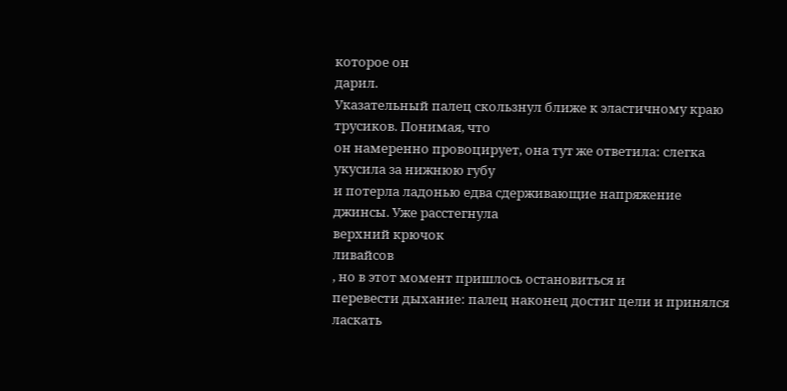которое он
дарил.
Указательный палец скользнул ближе к эластичному краю трусиков. Понимая, что
он намеренно провоцирует, она тут же ответила: слегка укусила за нижнюю губу
и потерла ладонью едва сдерживающие напряжение джинсы. Уже расстегнула
верхний крючок
ливайсов
, но в этот момент пришлось остановиться и
перевести дыхание: палец наконец достиг цели и принялся ласкать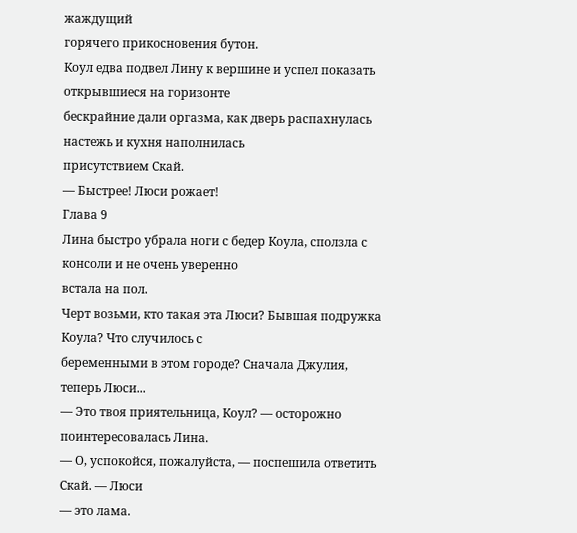жаждущий
горячего прикосновения бутон.
Коул едва подвел Лину к вершине и успел показать открывшиеся на горизонте
бескрайние дали оргазма, как дверь распахнулась настежь и кухня наполнилась
присутствием Скай.
— Быстрее! Люси рожает!
Глава 9
Лина быстро убрала ноги с бедер Коула, сползла с консоли и не очень уверенно
встала на пол.
Черт возьми, кто такая эта Люси? Бывшая подружка Коула? Что случилось с
беременными в этом городе? Сначала Джулия, теперь Люси...
— Это твоя приятельница, Коул? — осторожно поинтересовалась Лина.
— О, успокойся, пожалуйста, — поспешила ответить Скай. — Люси
— это лама.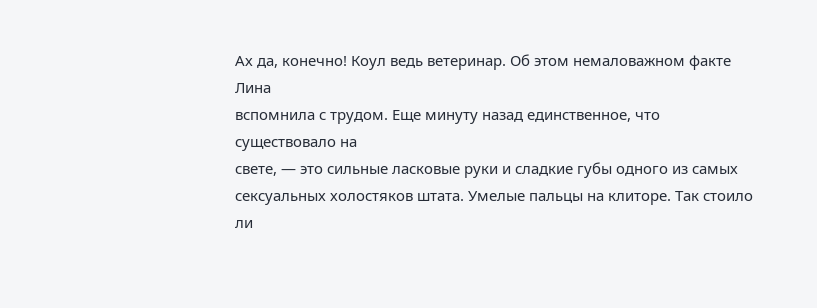Ах да, конечно! Коул ведь ветеринар. Об этом немаловажном факте Лина
вспомнила с трудом. Еще минуту назад единственное, что существовало на
свете, — это сильные ласковые руки и сладкие губы одного из самых
сексуальных холостяков штата. Умелые пальцы на клиторе. Так стоило ли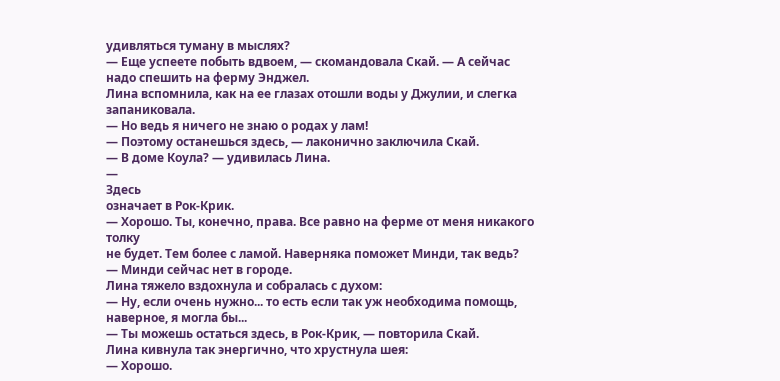удивляться туману в мыслях?
— Еще успеете побыть вдвоем, — скомандовала Скай. — А сейчас
надо спешить на ферму Энджел.
Лина вспомнила, как на ее глазах отошли воды у Джулии, и слегка
запаниковала.
— Но ведь я ничего не знаю о родах у лам!
— Поэтому останешься здесь, — лаконично заключила Скай.
— В доме Коула? — удивилась Лина.
—
Здесь
означает в Рок-Крик.
— Хорошо. Ты, конечно, права. Все равно на ферме от меня никакого толку
не будет. Тем более с ламой. Наверняка поможет Минди, так ведь?
— Минди сейчас нет в городе.
Лина тяжело вздохнула и собралась с духом:
— Ну, если очень нужно... то есть если так уж необходима помощь,
наверное, я могла бы...
— Ты можешь остаться здесь, в Рок-Крик, — повторила Скай.
Лина кивнула так энергично, что хрустнула шея:
— Хорошо.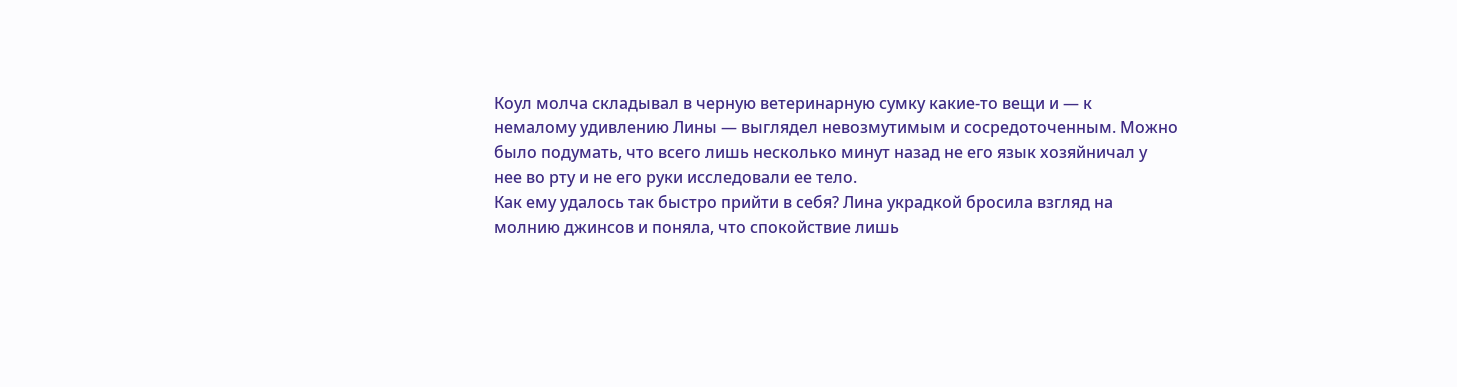Коул молча складывал в черную ветеринарную сумку какие-то вещи и — к
немалому удивлению Лины — выглядел невозмутимым и сосредоточенным. Можно
было подумать, что всего лишь несколько минут назад не его язык хозяйничал у
нее во рту и не его руки исследовали ее тело.
Как ему удалось так быстро прийти в себя? Лина украдкой бросила взгляд на
молнию джинсов и поняла, что спокойствие лишь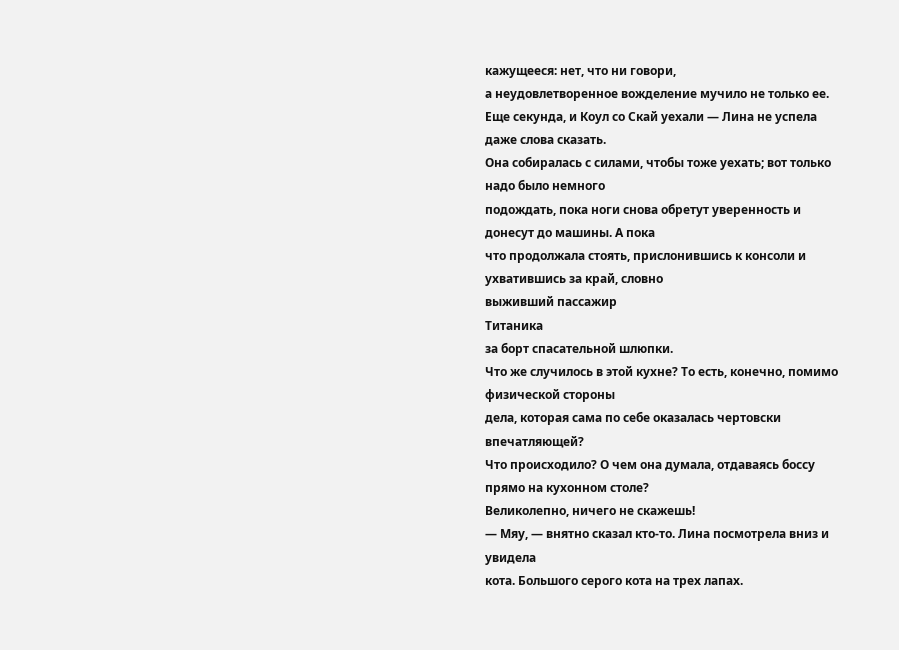кажущееся: нет, что ни говори,
а неудовлетворенное вожделение мучило не только ее.
Еще секунда, и Коул со Скай уехали — Лина не успела даже слова сказать.
Она собиралась с силами, чтобы тоже уехать; вот только надо было немного
подождать, пока ноги снова обретут уверенность и донесут до машины. А пока
что продолжала стоять, прислонившись к консоли и ухватившись за край, словно
выживший пассажир
Титаника
за борт спасательной шлюпки.
Что же случилось в этой кухне? То есть, конечно, помимо физической стороны
дела, которая сама по себе оказалась чертовски впечатляющей?
Что происходило? О чем она думала, отдаваясь боссу прямо на кухонном столе?
Великолепно, ничего не скажешь!
— Мяу, — внятно сказал кто-то. Лина посмотрела вниз и увидела
кота. Большого серого кота на трех лапах.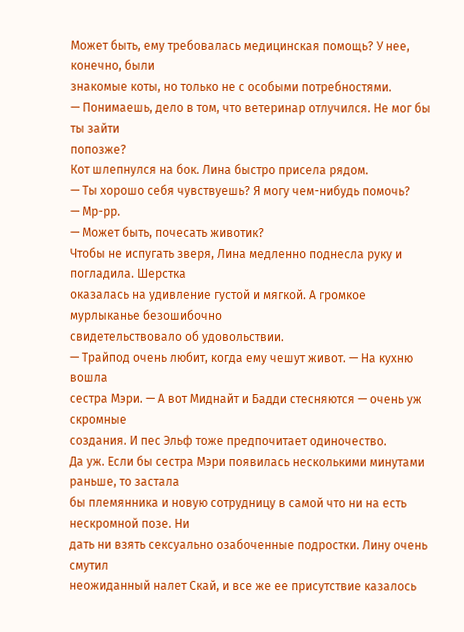Может быть, ему требовалась медицинская помощь? У нее, конечно, были
знакомые коты, но только не с особыми потребностями.
— Понимаешь, дело в том, что ветеринар отлучился. Не мог бы ты зайти
попозже?
Кот шлепнулся на бок. Лина быстро присела рядом.
— Ты хорошо себя чувствуешь? Я могу чем-нибудь помочь?
— Мр-рр.
— Может быть, почесать животик?
Чтобы не испугать зверя, Лина медленно поднесла руку и погладила. Шерстка
оказалась на удивление густой и мягкой. А громкое мурлыканье безошибочно
свидетельствовало об удовольствии.
— Трайпод очень любит, когда ему чешут живот. — На кухню вошла
сестра Мэри. — А вот Миднайт и Бадди стесняются — очень уж скромные
создания. И пес Эльф тоже предпочитает одиночество.
Да уж. Если бы сестра Мэри появилась несколькими минутами раньше, то застала
бы племянника и новую сотрудницу в самой что ни на есть нескромной позе. Ни
дать ни взять сексуально озабоченные подростки. Лину очень смутил
неожиданный налет Скай, и все же ее присутствие казалось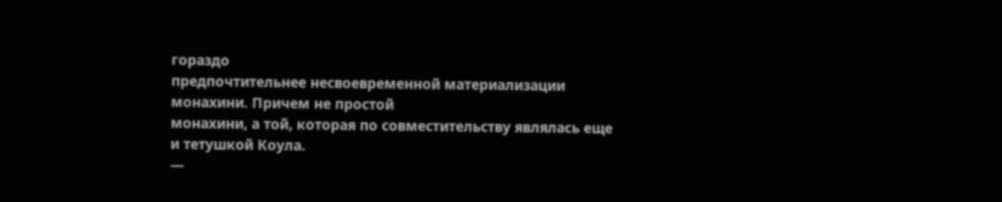гораздо
предпочтительнее несвоевременной материализации монахини. Причем не простой
монахини, а той, которая по совместительству являлась еще и тетушкой Коула.
—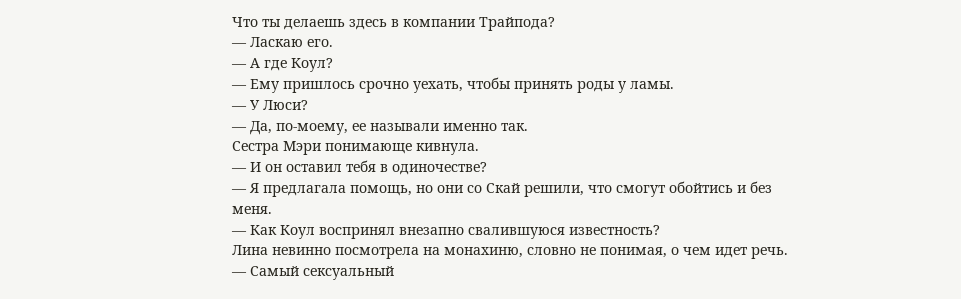Что ты делаешь здесь в компании Трайпода?
— Ласкаю его.
— А где Коул?
— Ему пришлось срочно уехать, чтобы принять роды у ламы.
— У Люси?
— Да, по-моему, ее называли именно так.
Сестра Мэри понимающе кивнула.
— И он оставил тебя в одиночестве?
— Я предлагала помощь, но они со Скай решили, что смогут обойтись и без
меня.
— Как Коул воспринял внезапно свалившуюся известность?
Лина невинно посмотрела на монахиню, словно не понимая, о чем идет речь.
— Самый сексуальный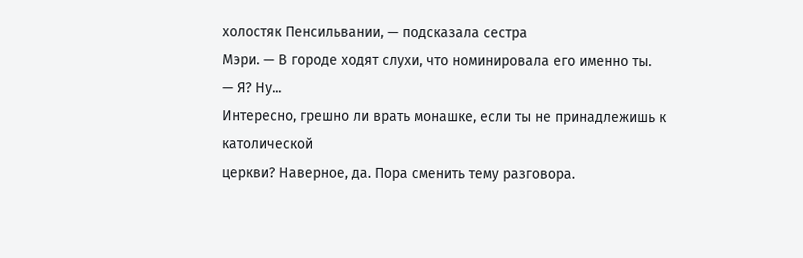холостяк Пенсильвании, — подсказала сестра
Мэри. — В городе ходят слухи, что номинировала его именно ты.
— Я? Ну...
Интересно, грешно ли врать монашке, если ты не принадлежишь к католической
церкви? Наверное, да. Пора сменить тему разговора.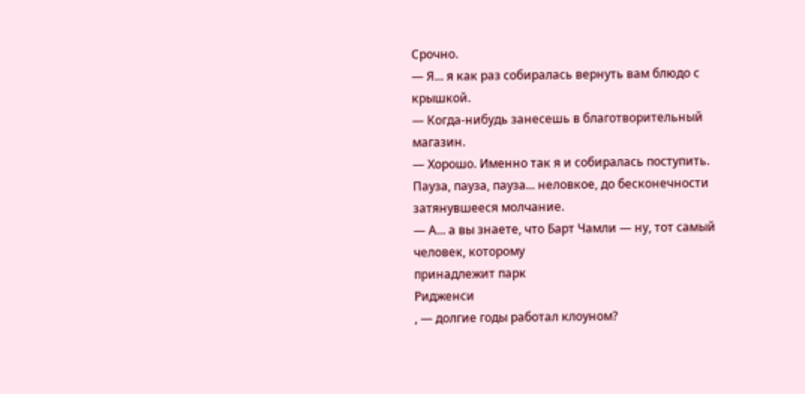Срочно.
— Я... я как раз собиралась вернуть вам блюдо с крышкой.
— Когда-нибудь занесешь в благотворительный магазин.
— Хорошо. Именно так я и собиралась поступить.
Пауза, пауза, пауза... неловкое, до бесконечности затянувшееся молчание.
— А... а вы знаете, что Барт Чамли — ну, тот самый человек, которому
принадлежит парк
Ридженси
, — долгие годы работал клоуном?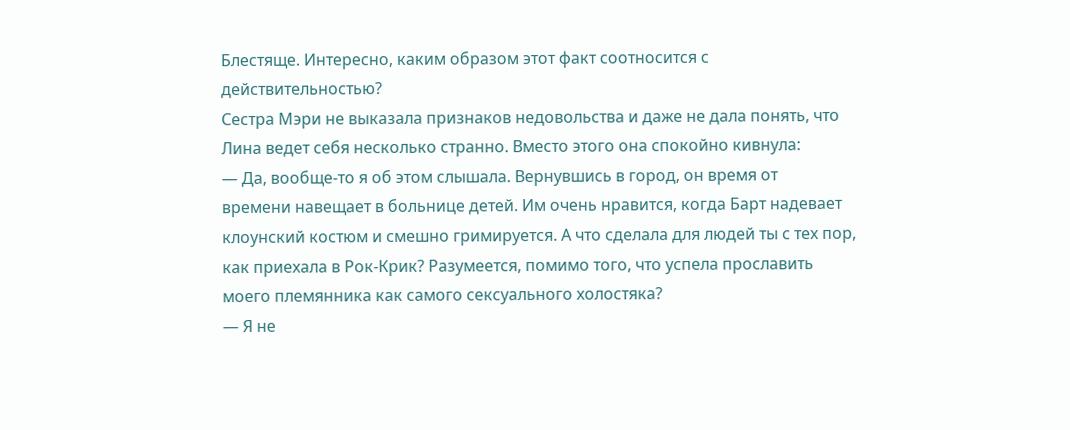Блестяще. Интересно, каким образом этот факт соотносится с
действительностью?
Сестра Мэри не выказала признаков недовольства и даже не дала понять, что
Лина ведет себя несколько странно. Вместо этого она спокойно кивнула:
— Да, вообще-то я об этом слышала. Вернувшись в город, он время от
времени навещает в больнице детей. Им очень нравится, когда Барт надевает
клоунский костюм и смешно гримируется. А что сделала для людей ты с тех пор,
как приехала в Рок-Крик? Разумеется, помимо того, что успела прославить
моего племянника как самого сексуального холостяка?
— Я не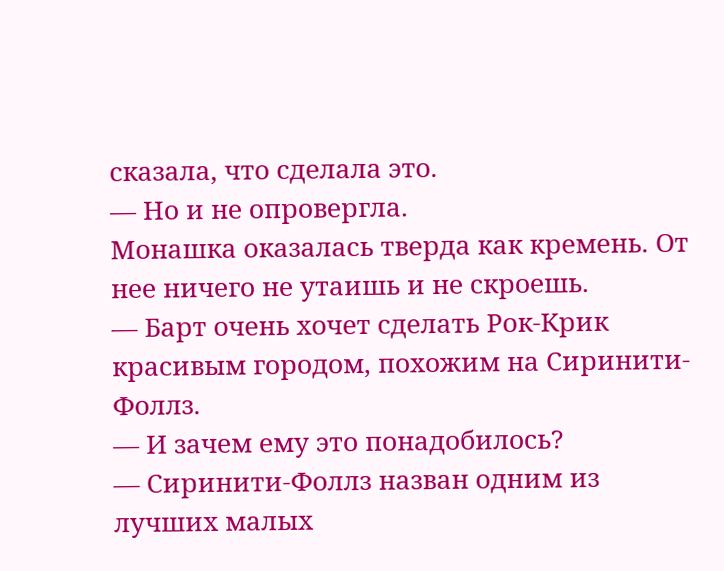сказала, что сделала это.
— Но и не опровергла.
Монашка оказалась тверда как кремень. От нее ничего не утаишь и не скроешь.
— Барт очень хочет сделать Рок-Крик красивым городом, похожим на Сиринити-
Фоллз.
— И зачем ему это понадобилось?
— Сиринити-Фоллз назван одним из лучших малых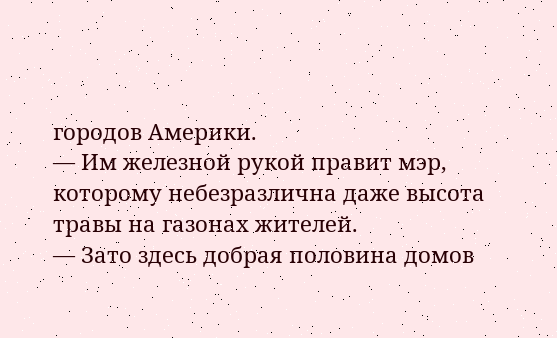городов Америки.
— Им железной рукой правит мэр, которому небезразлична даже высота
травы на газонах жителей.
— Зато здесь добрая половина домов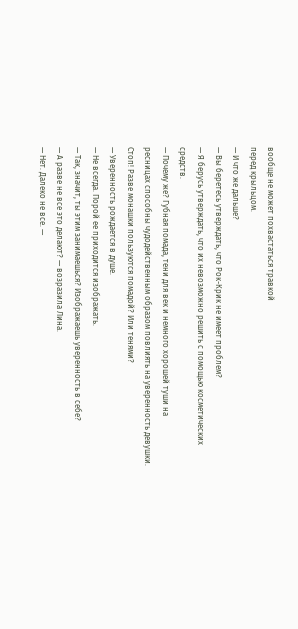вообще не может похвастаться травкой
перед крыльцом.
— И что же дальше?
— Вы беретесь утверждать, что Рок-Крик не имеет проблем?
— Я берусь утверждать, что их невозможно решить с помощью косметических
средств.
— Почему же? Губная помада, тени для век и немного хорошей туши на
ресницах способны чудодейственным образом повлиять на уверенность девушки.
Стоп! Разве монашки пользуются помадой? Или тенями?
— Уверенность рождается в душе.
— Не всегда. Порой ее приходится изображать.
— Так, значит, ты этим занимаешься? Изображаешь уверенность в себе?
— А разве не все это делают? — возразила Лина.
— Нет. Далеко не все. —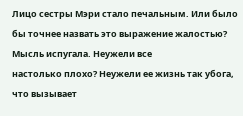Лицо сестры Мэри стало печальным. Или было
бы точнее назвать это выражение жалостью? Мысль испугала. Неужели все
настолько плохо? Неужели ее жизнь так убога, что вызывает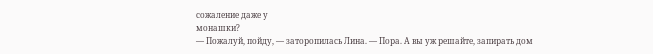сожаление даже у
монашки?
— Пожалуй, пойду, — заторопилась Лина. — Пора. А вы уж решайте, запирать дом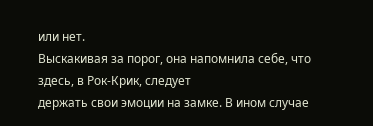или нет.
Выскакивая за порог, она напомнила себе, что здесь, в Рок-Крик, следует
держать свои эмоции на замке. В ином случае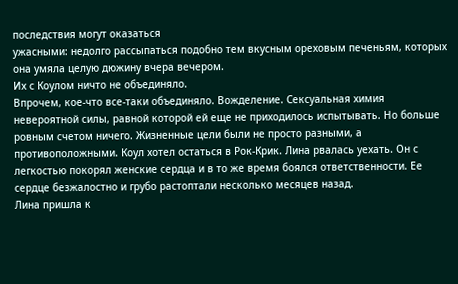последствия могут оказаться
ужасными: недолго рассыпаться подобно тем вкусным ореховым печеньям, которых
она умяла целую дюжину вчера вечером.
Их с Коулом ничто не объединяло.
Впрочем, кое-что все-таки объединяло. Вожделение. Сексуальная химия
невероятной силы, равной которой ей еще не приходилось испытывать. Но больше
ровным счетом ничего. Жизненные цели были не просто разными, а
противоположными. Коул хотел остаться в Рок-Крик. Лина рвалась уехать. Он с
легкостью покорял женские сердца и в то же время боялся ответственности. Ее
сердце безжалостно и грубо растоптали несколько месяцев назад.
Лина пришла к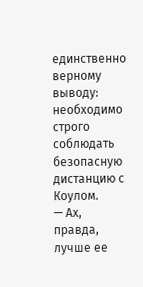единственно верному выводу: необходимо строго соблюдать безопасную дистанцию с Коулом.
— Ах, правда, лучше ее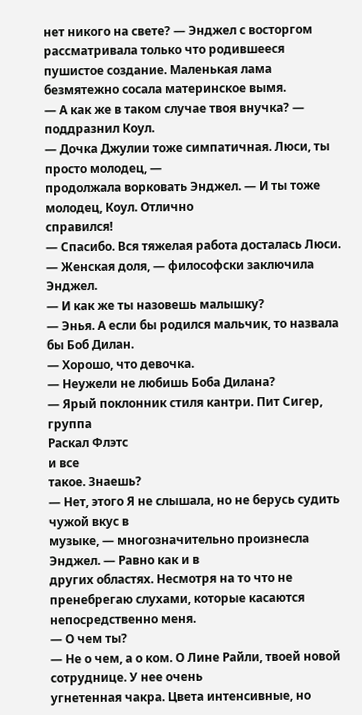нет никого на свете? — Энджел с восторгом
рассматривала только что родившееся пушистое создание. Маленькая лама
безмятежно сосала материнское вымя.
— А как же в таком случае твоя внучка? — поддразнил Коул.
— Дочка Джулии тоже симпатичная. Люси, ты просто молодец, —
продолжала ворковать Энджел. — И ты тоже молодец, Коул. Отлично
справился!
— Спасибо. Вся тяжелая работа досталась Люси.
— Женская доля, — философски заключила Энджел.
— И как же ты назовешь малышку?
— Энья. А если бы родился мальчик, то назвала бы Боб Дилан.
— Хорошо, что девочка.
— Неужели не любишь Боба Дилана?
— Ярый поклонник стиля кантри. Пит Сигер, группа
Раскал Флэтс
и все
такое. Знаешь?
— Нет, этого Я не слышала, но не берусь судить чужой вкус в
музыке, — многозначительно произнесла Энджел. — Равно как и в
других областях. Несмотря на то что не пренебрегаю слухами, которые касаются
непосредственно меня.
— О чем ты?
— Не о чем, а о ком. О Лине Райли, твоей новой сотруднице. У нее очень
угнетенная чакра. Цвета интенсивные, но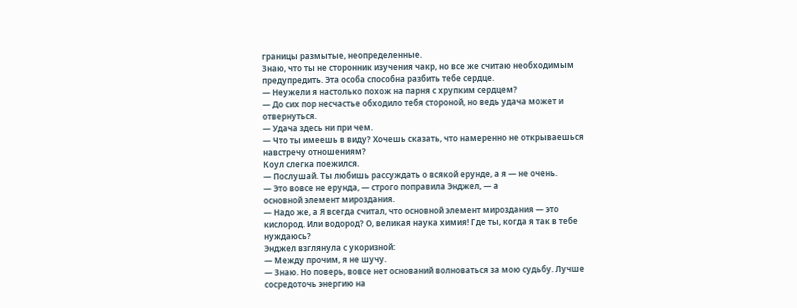границы размытые, неопределенные.
Знаю, что ты не сторонник изучения чакр, но все же считаю необходимым
предупредить. Эта особа способна разбить тебе сердце.
— Неужели я настолько похож на парня с хрупким сердцем?
— До сих пор несчастье обходило тебя стороной, но ведь удача может и
отвернуться.
— Удача здесь ни при чем.
— Что ты имеешь в виду? Хочешь сказать, что намеренно не открываешься
навстречу отношениям?
Коул слегка поежился.
— Послушай. Ты любишь рассуждать о всякой ерунде, а я — не очень.
— Это вовсе не ерунда, — строго поправила Энджел, — а
основной элемент мироздания.
— Надо же, а Я всегда считал, что основной элемент мироздания — это
кислород. Или водород? О, великая наука химия! Где ты, когда я так в тебе
нуждаюсь?
Энджел взглянула с укоризной:
— Между прочим, я не шучу.
— Знаю. Но поверь, вовсе нет оснований волноваться за мою судьбу. Лучше
сосредоточь энергию на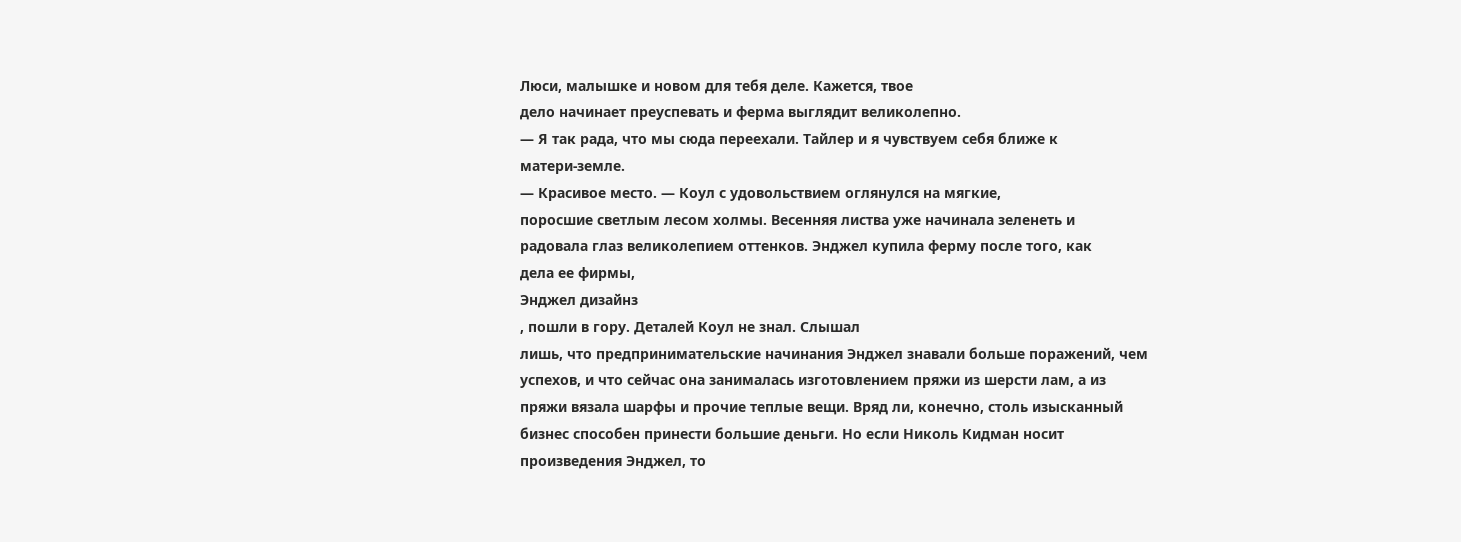Люси, малышке и новом для тебя деле. Кажется, твое
дело начинает преуспевать и ферма выглядит великолепно.
— Я так рада, что мы сюда переехали. Тайлер и я чувствуем себя ближе к
матери-земле.
— Красивое место. — Коул с удовольствием оглянулся на мягкие,
поросшие светлым лесом холмы. Весенняя листва уже начинала зеленеть и
радовала глаз великолепием оттенков. Энджел купила ферму после того, как
дела ее фирмы,
Энджел дизайнз
, пошли в гору. Деталей Коул не знал. Слышал
лишь, что предпринимательские начинания Энджел знавали больше поражений, чем
успехов, и что сейчас она занималась изготовлением пряжи из шерсти лам, а из
пряжи вязала шарфы и прочие теплые вещи. Вряд ли, конечно, столь изысканный
бизнес способен принести большие деньги. Но если Николь Кидман носит
произведения Энджел, то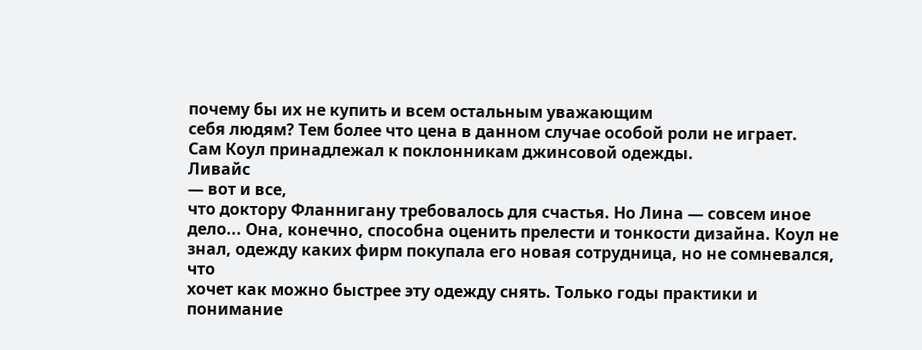почему бы их не купить и всем остальным уважающим
себя людям? Тем более что цена в данном случае особой роли не играет.
Сам Коул принадлежал к поклонникам джинсовой одежды.
Ливайс
— вот и все,
что доктору Фланнигану требовалось для счастья. Но Лина — совсем иное
дело... Она, конечно, способна оценить прелести и тонкости дизайна. Коул не
знал, одежду каких фирм покупала его новая сотрудница, но не сомневался, что
хочет как можно быстрее эту одежду снять. Только годы практики и понимание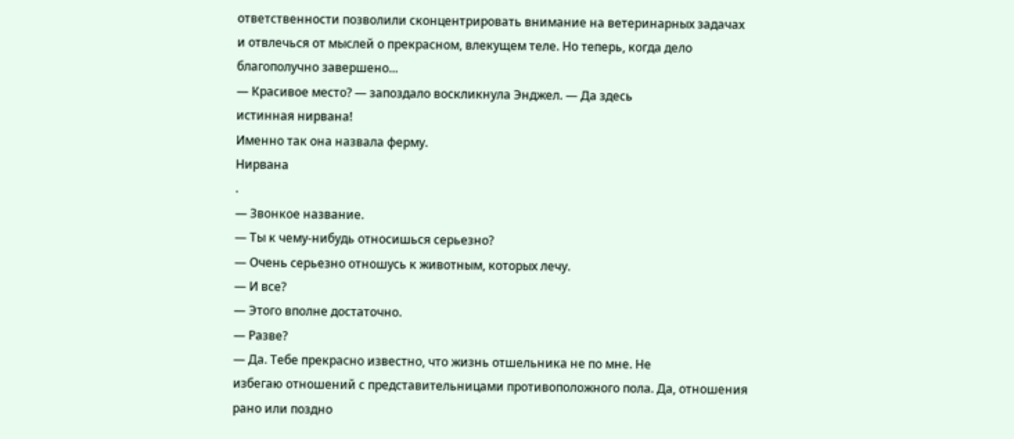ответственности позволили сконцентрировать внимание на ветеринарных задачах
и отвлечься от мыслей о прекрасном, влекущем теле. Но теперь, когда дело
благополучно завершено...
— Красивое место? — запоздало воскликнула Энджел. — Да здесь
истинная нирвана!
Именно так она назвала ферму.
Нирвана
.
— Звонкое название.
— Ты к чему-нибудь относишься серьезно?
— Очень серьезно отношусь к животным, которых лечу.
— И все?
— Этого вполне достаточно.
— Разве?
— Да. Тебе прекрасно известно, что жизнь отшельника не по мне. Не
избегаю отношений с представительницами противоположного пола. Да, отношения
рано или поздно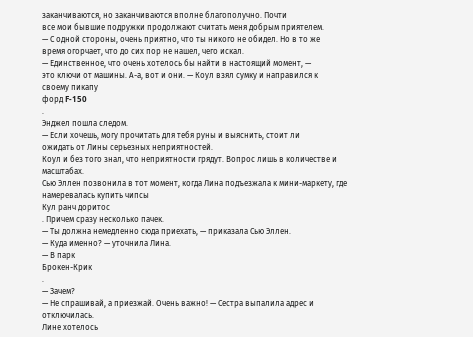заканчиваются, но заканчиваются вполне благополучно. Почти
все мои бывшие подружки продолжают считать меня добрым приятелем.
— С одной стороны, очень приятно, что ты никого не обидел. Но в то же
время огорчает, что до сих пор не нашел, чего искал.
— Единственное, что очень хотелось бы найти в настоящий момент, —
это ключи от машины. А-а, вот и они. — Коул взял сумку и направился к
своему пикапу
форд F-150
.
Энджел пошла следом.
— Если хочешь, могу прочитать для тебя руны и выяснить, стоит ли
ожидать от Лины серьезных неприятностей.
Коул и без того знал, что неприятности грядут. Вопрос лишь в количестве и
масштабах.
Сью Эллен позвонила в тот момент, когда Лина подъезжала к мини-маркету, где
намеревалась купить чипсы
Кул ранч доритос
. Причем сразу несколько пачек.
— Ты должна немедленно сюда приехать, — приказала Сью Эллен.
— Куда именно? — уточнила Лина.
— В парк
Брокен-Крик
.
— Зачем?
— Не спрашивай, а приезжай. Очень важно! — Сестра выпалила адрес и
отключилась.
Лине хотелось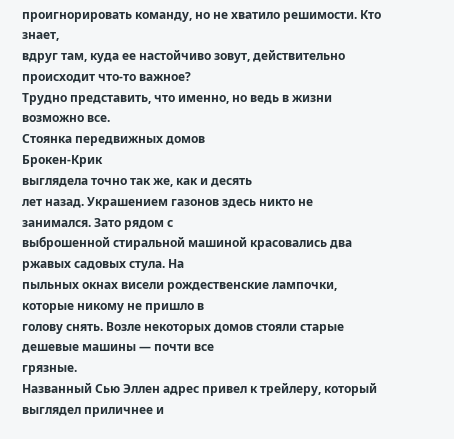проигнорировать команду, но не хватило решимости. Кто знает,
вдруг там, куда ее настойчиво зовут, действительно происходит что-то важное?
Трудно представить, что именно, но ведь в жизни возможно все.
Стоянка передвижных домов
Брокен-Крик
выглядела точно так же, как и десять
лет назад. Украшением газонов здесь никто не занимался. Зато рядом с
выброшенной стиральной машиной красовались два ржавых садовых стула. На
пыльных окнах висели рождественские лампочки, которые никому не пришло в
голову снять. Возле некоторых домов стояли старые дешевые машины — почти все
грязные.
Названный Сью Эллен адрес привел к трейлеру, который выглядел приличнее и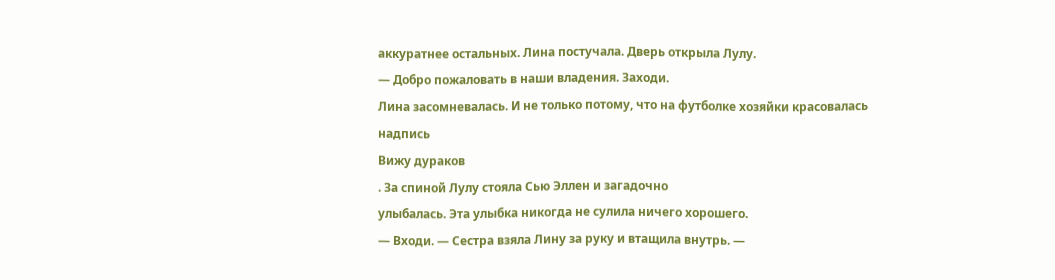аккуратнее остальных. Лина постучала. Дверь открыла Лулу.
— Добро пожаловать в наши владения. Заходи.
Лина засомневалась. И не только потому, что на футболке хозяйки красовалась
надпись
Вижу дураков
. За спиной Лулу стояла Сью Эллен и загадочно
улыбалась. Эта улыбка никогда не сулила ничего хорошего.
— Входи. — Сестра взяла Лину за руку и втащила внутрь. —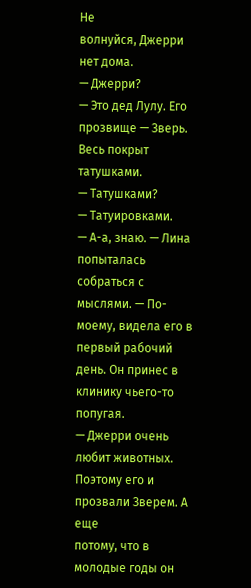Не
волнуйся, Джерри нет дома.
— Джерри?
— Это дед Лулу. Его прозвище — Зверь. Весь покрыт татушками.
— Татушками?
— Татуировками.
— А-а, знаю. — Лина попыталась собраться с мыслями. — По-
моему, видела его в первый рабочий день. Он принес в клинику чьего-то
попугая.
— Джерри очень любит животных. Поэтому его и прозвали Зверем. А еще
потому, что в молодые годы он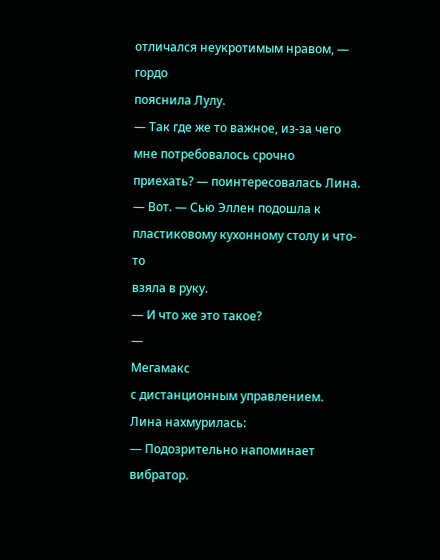отличался неукротимым нравом, — гордо
пояснила Лулу.
— Так где же то важное, из-за чего мне потребовалось срочно
приехать? — поинтересовалась Лина.
— Вот. — Сью Эллен подошла к пластиковому кухонному столу и что-то
взяла в руку.
— И что же это такое?
—
Мегамакс
с дистанционным управлением.
Лина нахмурилась:
— Подозрительно напоминает вибратор.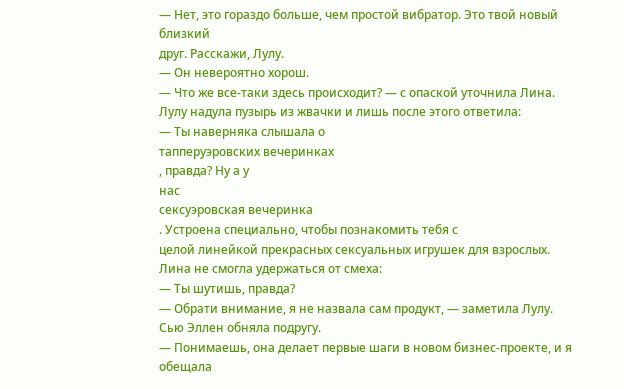— Нет, это гораздо больше, чем простой вибратор. Это твой новый близкий
друг. Расскажи, Лулу.
— Он невероятно хорош.
— Что же все-таки здесь происходит? — с опаской уточнила Лина.
Лулу надула пузырь из жвачки и лишь после этого ответила:
— Ты наверняка слышала о
тапперуэровских вечеринках
, правда? Ну а у
нас
сексуэровская вечеринка
. Устроена специально, чтобы познакомить тебя с
целой линейкой прекрасных сексуальных игрушек для взрослых.
Лина не смогла удержаться от смеха:
— Ты шутишь, правда?
— Обрати внимание, я не назвала сам продукт, — заметила Лулу.
Сью Эллен обняла подругу.
— Понимаешь, она делает первые шаги в новом бизнес-проекте, и я обещала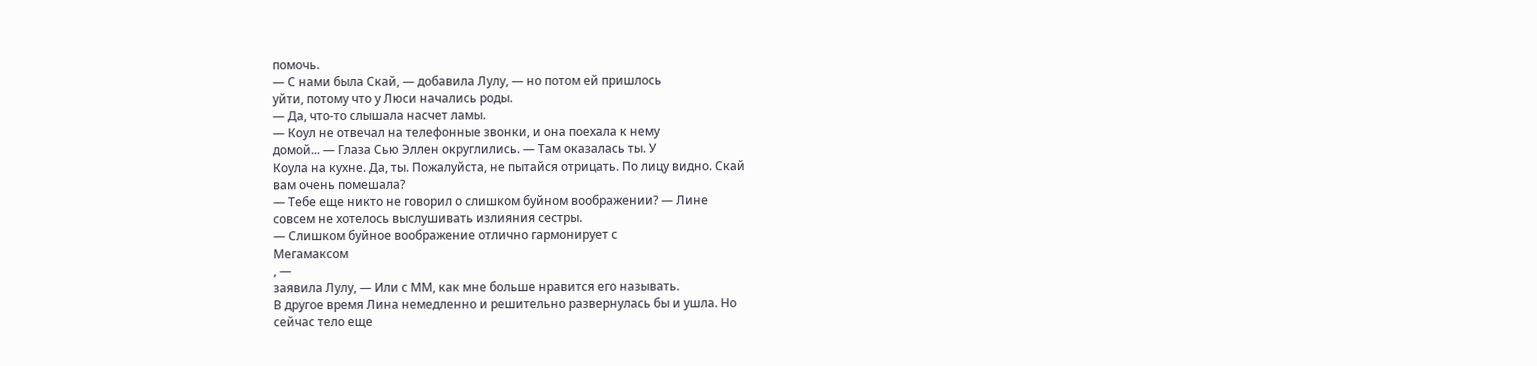помочь.
— С нами была Скай, — добавила Лулу, — но потом ей пришлось
уйти, потому что у Люси начались роды.
— Да, что-то слышала насчет ламы.
— Коул не отвечал на телефонные звонки, и она поехала к нему
домой... — Глаза Сью Эллен округлились. — Там оказалась ты. У
Коула на кухне. Да, ты. Пожалуйста, не пытайся отрицать. По лицу видно. Скай
вам очень помешала?
— Тебе еще никто не говорил о слишком буйном воображении? — Лине
совсем не хотелось выслушивать излияния сестры.
— Слишком буйное воображение отлично гармонирует с
Мегамаксом
, —
заявила Лулу, — Или с ММ, как мне больше нравится его называть.
В другое время Лина немедленно и решительно развернулась бы и ушла. Но
сейчас тело еще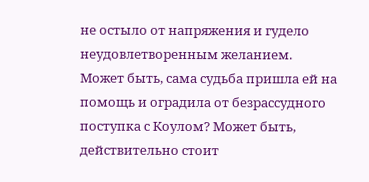не остыло от напряжения и гудело неудовлетворенным желанием.
Может быть, сама судьба пришла ей на помощь и оградила от безрассудного
поступка с Коулом? Может быть, действительно стоит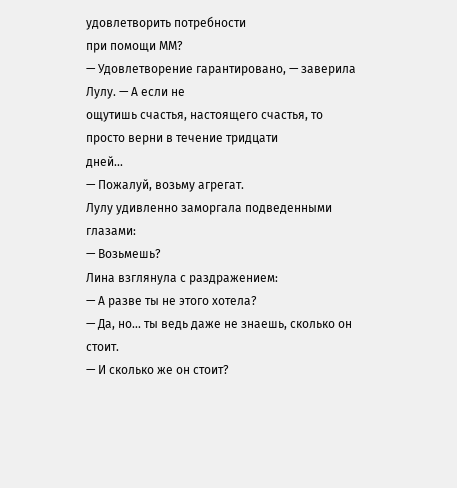удовлетворить потребности
при помощи ММ?
— Удовлетворение гарантировано, — заверила Лулу. — А если не
ощутишь счастья, настоящего счастья, то просто верни в течение тридцати
дней...
— Пожалуй, возьму агрегат.
Лулу удивленно заморгала подведенными глазами:
— Возьмешь?
Лина взглянула с раздражением:
— А разве ты не этого хотела?
— Да, но... ты ведь даже не знаешь, сколько он стоит.
— И сколько же он стоит?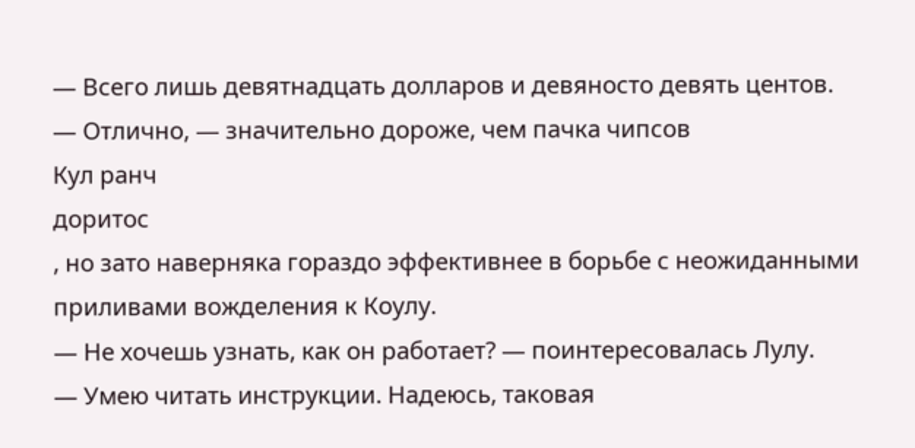— Всего лишь девятнадцать долларов и девяносто девять центов.
— Отлично, — значительно дороже, чем пачка чипсов
Кул ранч
доритос
, но зато наверняка гораздо эффективнее в борьбе с неожиданными
приливами вожделения к Коулу.
— Не хочешь узнать, как он работает? — поинтересовалась Лулу.
— Умею читать инструкции. Надеюсь, таковая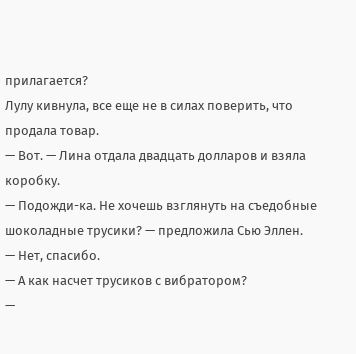прилагается?
Лулу кивнула, все еще не в силах поверить, что продала товар.
— Вот. — Лина отдала двадцать долларов и взяла коробку.
— Подожди-ка. Не хочешь взглянуть на съедобные шоколадные трусики? — предложила Сью Эллен.
— Нет, спасибо.
— А как насчет трусиков с вибратором?
—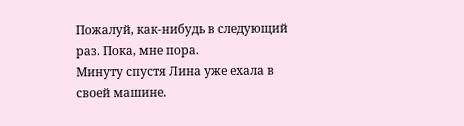Пожалуй, как-нибудь в следующий раз. Пока, мне пора.
Минуту спустя Лина уже ехала в своей машине.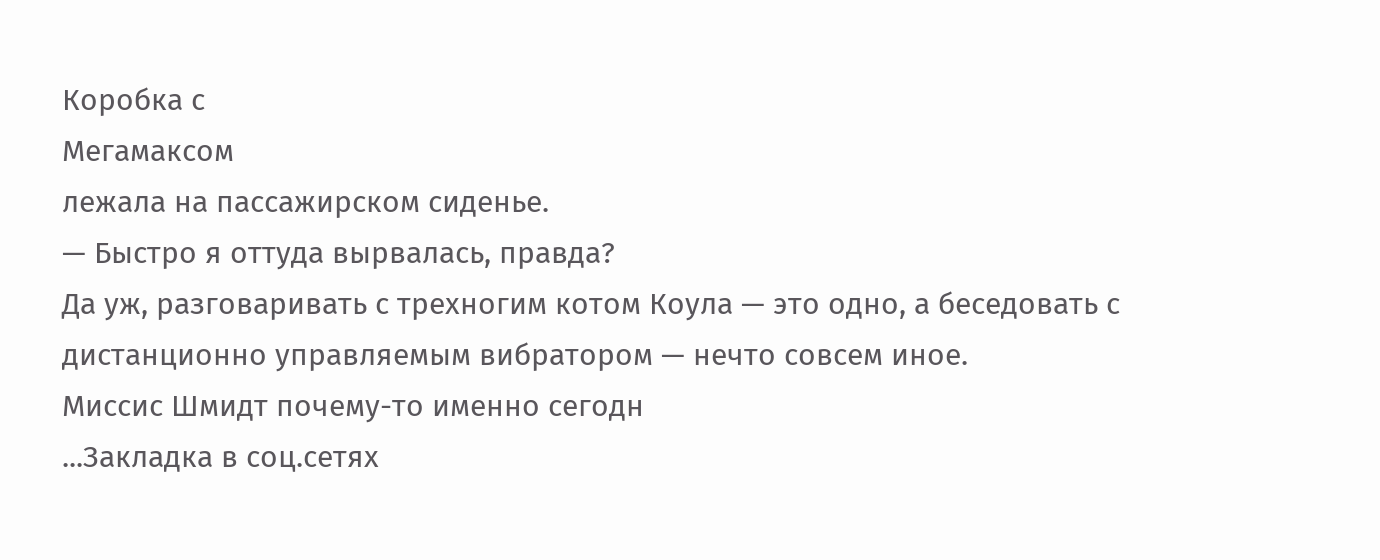Коробка с
Мегамаксом
лежала на пассажирском сиденье.
— Быстро я оттуда вырвалась, правда?
Да уж, разговаривать с трехногим котом Коула — это одно, а беседовать с
дистанционно управляемым вибратором — нечто совсем иное.
Миссис Шмидт почему-то именно сегодн
...Закладка в соц.сетях